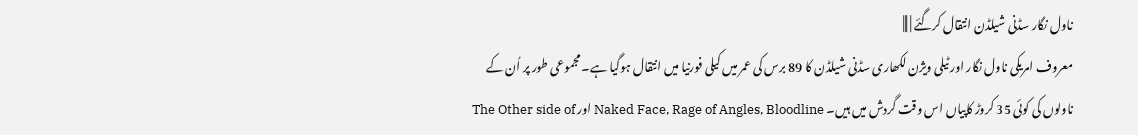ناول نگار سڈنی شیلڈن انتقال کرگئے | |||
معروف امریکی ناول نگار اور ٹیلی ویژن لکھاری سڈنی شیلڈن کا 89 برس کی عمر میں کیلی فورنیا میں انتقال ہوگیا ہے۔ مجموعی طور پر اُن کے ناولوں کی کوئی 35 کروڑ کاپیاں اس وقت گردش میں ہیں۔ Naked Face, Rage of Angles, Bloodline اور The Other side of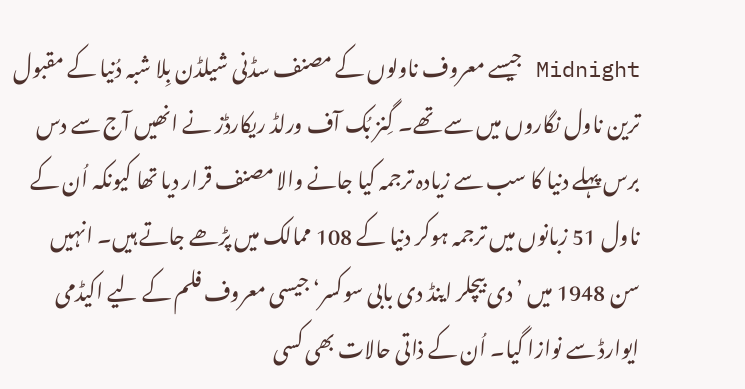Midnight جیسے معروف ناولوں کے مصنف سڈنی شیلڈن بِلا شبہ دُنیا کے مقبول ترین ناول نگاروں میں سے تھے۔ گِنز بُک آف ورلڈ ریکارڈز نے انھیں آج سے دس برس پہلے دنیا کا سب سے زیادہ ترجمہ کیا جانے والا مصنف قرار دیا تھا کیونکہ اُن کے ناول 51 زبانوں میں ترجمہ ہوکر دنیا کے 108 ممالک میں پڑھے جاتے ہیں۔ انہیں سن 1948 میں ’دی بیچلر اینڈ دی بابی سوکسر‘ جیسی معروف فلم کے لیے اکیڈمی ایوارڈ سے نوازا گیا۔ اُن کے ذاتی حالات بھی کسی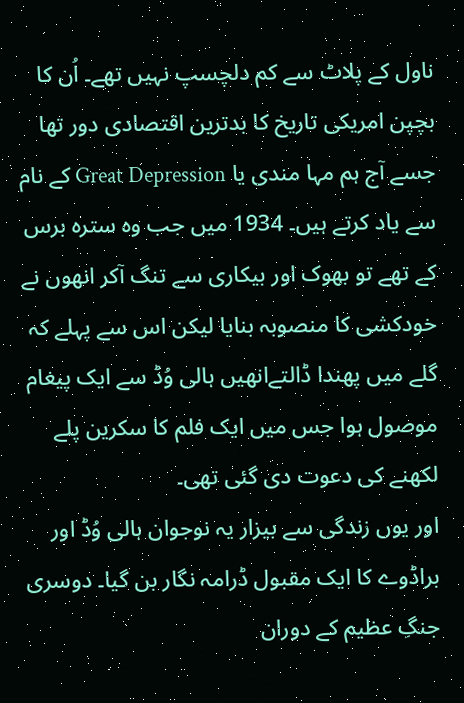ناول کے پلاٹ سے کم دلچسپ نہیں تھے۔ اُن کا بچپن امریکی تاریخ کا بدترین اقتصادی دور تھا جسے آج ہم مہا مندی یا Great Depression کے نام سے یاد کرتے ہیں۔ 1934 میں جب وہ سترہ برس کے تھے تو بھوک اور بیکاری سے تنگ آکر انھوں نے خودکشی کا منصوبہ بنایا لیکن اس سے پہلے کہ گلے میں پھندا ڈالتےانھیں ہالی وُڈ سے ایک پیغام موصول ہوا جس میں ایک فلم کا سکرین پلے لکھنے کی دعوت دی گئی تھی۔
اور یوں زندگی سے بیزار یہ نوجوان ہالی وُڈ اور براڈوے کا ایک مقبول ڈرامہ نگار بن گیا۔ دوسری جنگِ عظیم کے دوران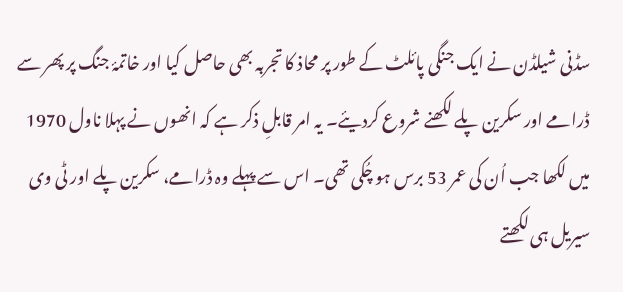سڈنی شیلڈن نے ایک جنگی پائلٹ کے طور پر محاذ کا تجربہ بھی حاصل کیا اور خاتمۂ جنگ پر پھر سے ڈرامے اور سکرین پلے لکھنے شروع کردیئے۔ یہ امر قابلِ ذکر ہے کہ انھوں نے پہلا ناول 1970 میں لکھا جب اُن کی عمر 53 برس ہو چُکی تھی۔ اس سے پہلے وہ ڈرامے، سکرین پلے اور ٹی وی سیریل ہی لکھتے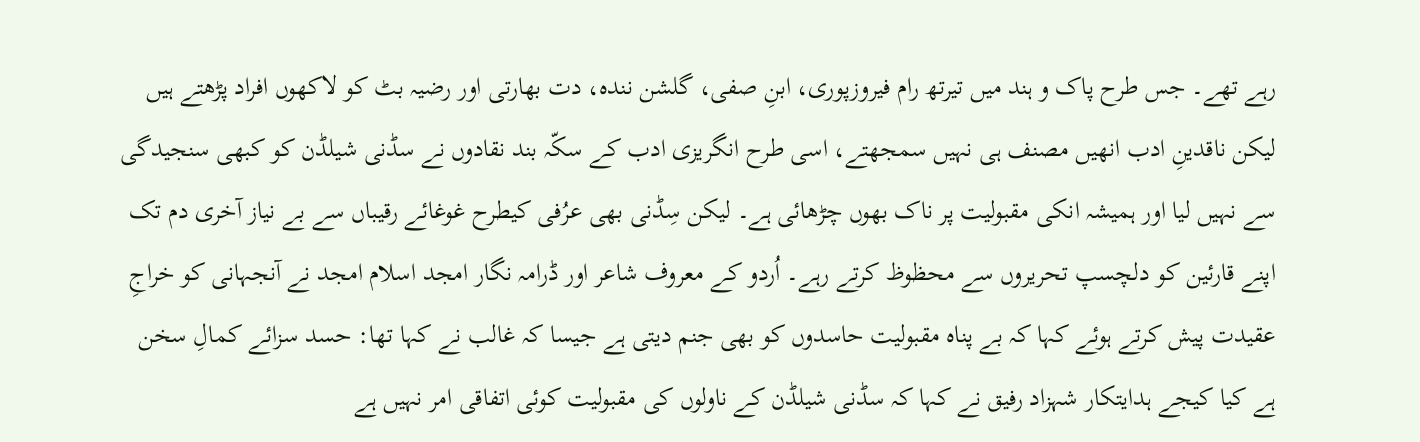رہے تھے۔ جس طرح پاک و ہند میں تیرتھ رام فیروزپوری، ابنِ صفی، گلشن نندہ، دت بھارتی اور رضیہ بٹ کو لاکھوں افراد پڑھتے ہیں لیکن ناقدینِ ادب انھیں مصنف ہی نہیں سمجھتے، اسی طرح انگریزی ادب کے سکّہ بند نقادوں نے سڈنی شیلڈن کو کبھی سنجیدگی سے نہیں لیا اور ہمیشہ انکی مقبولیت پر ناک بھوں چڑھائی ہے۔ لیکن سِڈنی بھی عرُفی کیطرح غوغائے رقیباں سے بے نیاز آخری دم تک اپنے قارئین کو دلچسپ تحریروں سے محظوظ کرتے رہے۔ اُردو کے معروف شاعر اور ڈرامہ نگار امجد اسلام امجد نے آنجہانی کو خراجِ عقیدت پیش کرتے ہوئے کہا کہ بے پناہ مقبولیت حاسدوں کو بھی جنم دیتی ہے جیسا کہ غالب نے کہا تھا: حسد سزائے کمالِ سخن ہے کیا کیجے ہدایتکار شہزاد رفیق نے کہا کہ سڈنی شیلڈن کے ناولوں کی مقبولیت کوئی اتفاقی امر نہیں ہے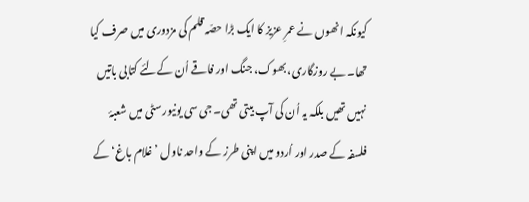کیونکہ انھوں نے عمرِ عزیز کا ایک بڑا حصّہ قلم کی مزدوری میں صرف کیا تھا۔ بے روزگاری، بھوک، جنگ اور فاقے اُن کےلئے کتابی باتیں نہیں تھیں بلکہ یہ اُن کی آپ بیتی تھی۔ جی سی یونیورسٹی میں شعبۂ فلسفہ کے صدر اور اُردو میں اپنی طرز کے واحد ناول ’غلام باغ‘ کے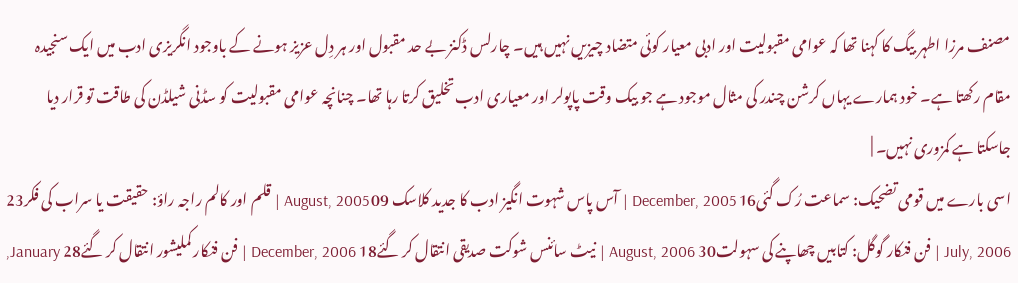مصنف مرزا اطہر بیگ کا کہنا تھا کہ عوامی مقبولیت اور ادبی معیار کوئی متضاد چیزیں نہیں ہیں۔ چارلس ڈکنز بے حد مقبول اور ہر دِل عزیز ہونے کے باوجود انگریزی ادب میں ایک سنجیدہ مقام رکھتا ہے۔ خود ہمارے یہاں کرشن چندر کی مثال موجود ہے جو بیک وقت پاپولر اور معیاری ادب تخلیق کرتا رہا تھا۔ چنانچہ عوامی مقبولیت کو سڈنی شیلڈن کی طاقت تو قرار دیا جاسکتا ہے کمزوری نہیں۔ |
اسی بارے میں قومی تضحیک: سماعت رُک گئی16 December, 2005 | آس پاس شہوت انگیز ادب کا جدید کلاسک 09 August, 2005 | قلم اور کالم راجہ راؤ: حقیقت یا سراب کی فکر23 July, 2006 | فن فنکار گوگل: کتابیں چھاپنے کی سہولت30 August, 2006 | نیٹ سائنس شوکت صدیقی انتقال کر گئے18 December, 2006 | فن فنکار کملیشور انتقال کر گئے28 January,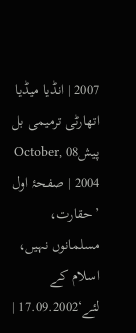2007 | انڈیا میڈیا اتھارٹی ترمیمی بل پیش08 October, 2004 | صفحۂ اول ’حقارت، مسلمانوں نہیں، اسلام کے لئے‘17.09.2002 |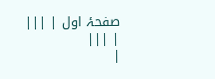صفحۂ اول | |||
| |||
|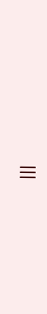|||